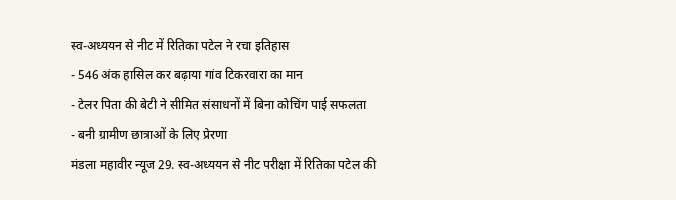स्व-अध्ययन से नीट में रितिका पटेल ने रचा इतिहास
- 546 अंक हासिल कर बढ़ाया गांव टिकरवारा का मान
- टेलर पिता की बेटी ने सीमित संसाधनों में बिना कोचिंग पाई सफलता
- बनी ग्रामीण छात्राओं के लिए प्रेरणा
मंडला महावीर न्यूज 29. स्व-अध्ययन से नीट परीक्षा में रितिका पटेल की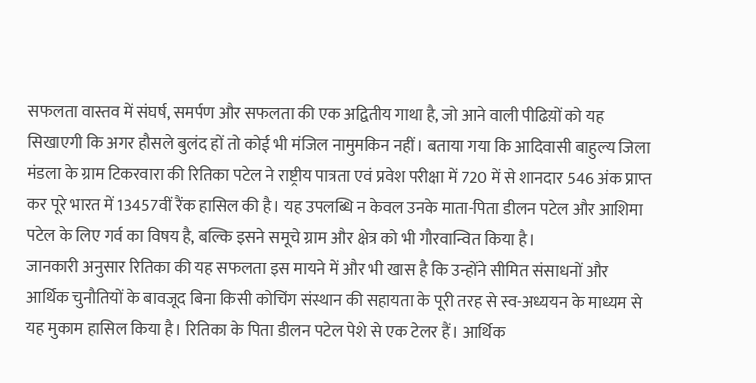सफलता वास्तव में संघर्ष, समर्पण और सफलता की एक अद्वितीय गाथा है, जो आने वाली पीढिय़ों को यह सिखाएगी कि अगर हौसले बुलंद हों तो कोई भी मंजिल नामुमकिन नहीं। बताया गया कि आदिवासी बाहुल्य जिला मंडला के ग्राम टिकरवारा की रितिका पटेल ने राष्ट्रीय पात्रता एवं प्रवेश परीक्षा में 720 में से शानदार 546 अंक प्राप्त कर पूरे भारत में 13457वीं रैंक हासिल की है। यह उपलब्धि न केवल उनके माता-पिता डीलन पटेल और आशिमा पटेल के लिए गर्व का विषय है, बल्कि इसने समूचे ग्राम और क्षेत्र को भी गौरवान्वित किया है।
जानकारी अनुसार रितिका की यह सफलता इस मायने में और भी खास है कि उन्होंने सीमित संसाधनों और आर्थिक चुनौतियों के बावजूद बिना किसी कोचिंग संस्थान की सहायता के पूरी तरह से स्व-अध्ययन के माध्यम से यह मुकाम हासिल किया है। रितिका के पिता डीलन पटेल पेशे से एक टेलर हैं। आर्थिक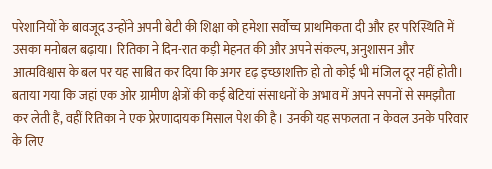परेशानियों के बावजूद उन्होंने अपनी बेटी की शिक्षा को हमेशा सर्वोच्च प्राथमिकता दी और हर परिस्थिति में उसका मनोबल बढ़ाया। रितिका ने दिन-रात कड़ी मेहनत की और अपने संकल्प, अनुशासन और आत्मविश्वास के बल पर यह साबित कर दिया कि अगर दृढ़ इच्छाशक्ति हो तो कोई भी मंजिल दूर नहीं होती।
बताया गया कि जहां एक ओर ग्रामीण क्षेत्रों की कई बेटियां संसाधनों के अभाव में अपने सपनों से समझौता कर लेती हैं, वहीं रितिका ने एक प्रेरणादायक मिसाल पेश की है। उनकी यह सफलता न केवल उनके परिवार के लिए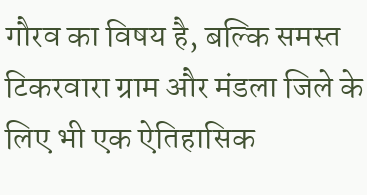गौरव का विषय है, बल्कि समस्त टिकरवारा ग्राम और मंडला जिले के लिए भी एक ऐतिहासिक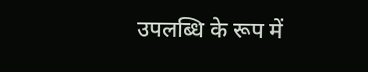उपलब्धि के रूप में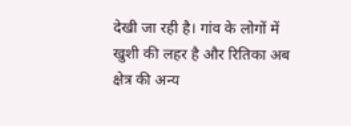देखी जा रही है। गांव के लोगों में खुशी की लहर है और रितिका अब क्षेत्र की अन्य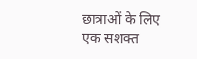छात्राओं के लिए एक सशक्त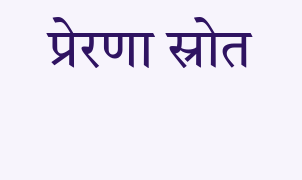प्रेरणा स्रोत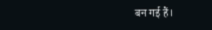बन गई हैं।